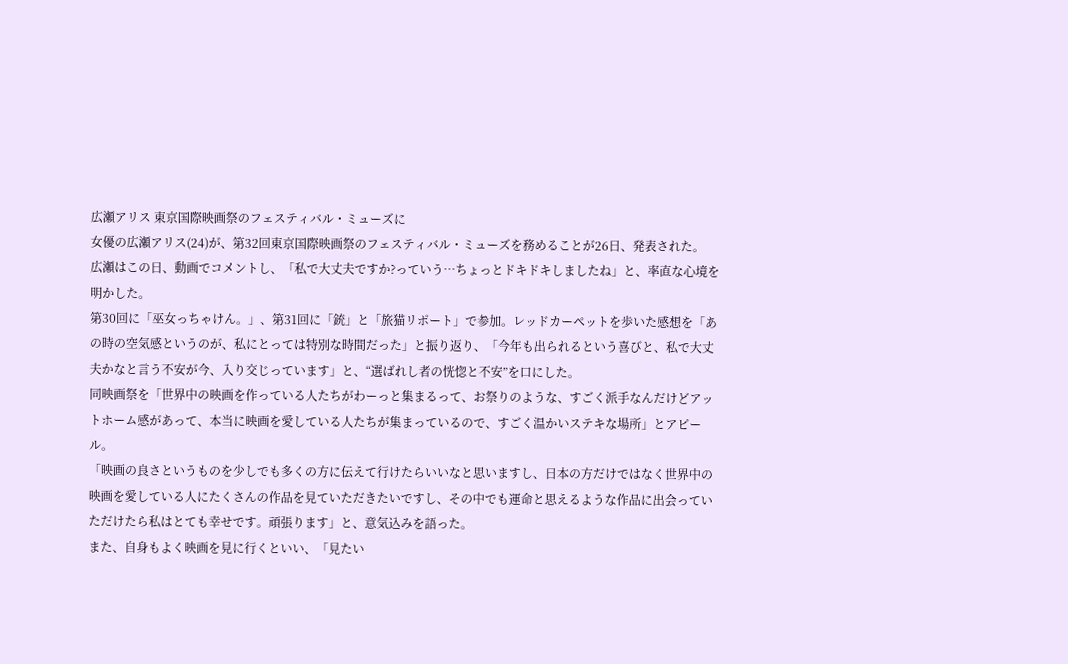広瀬アリス 東京国際映画祭のフェスティバル・ミューズに
女優の広瀬アリス(24)が、第32回東京国際映画祭のフェスティバル・ミューズを務めることが26日、発表された。
広瀬はこの日、動画でコメントし、「私で大丈夫ですか?っていう…ちょっとドキドキしましたね」と、率直な心境を明かした。
第30回に「巫女っちゃけん。」、第31回に「銃」と「旅猫リポート」で参加。レッドカーペットを歩いた感想を「あの時の空気感というのが、私にとっては特別な時間だった」と振り返り、「今年も出られるという喜びと、私で大丈夫かなと言う不安が今、入り交じっています」と、“選ばれし者の恍惚と不安”を口にした。
同映画祭を「世界中の映画を作っている人たちがわーっと集まるって、お祭りのような、すごく派手なんだけどアットホーム感があって、本当に映画を愛している人たちが集まっているので、すごく温かいステキな場所」とアピール。
「映画の良さというものを少しでも多くの方に伝えて行けたらいいなと思いますし、日本の方だけではなく世界中の映画を愛している人にたくさんの作品を見ていただきたいですし、その中でも運命と思えるような作品に出会っていただけたら私はとても幸せです。頑張ります」と、意気込みを語った。
また、自身もよく映画を見に行くといい、「見たい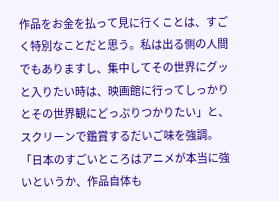作品をお金を払って見に行くことは、すごく特別なことだと思う。私は出る側の人間でもありますし、集中してその世界にグッと入りたい時は、映画館に行ってしっかりとその世界観にどっぷりつかりたい」と、スクリーンで鑑賞するだいご味を強調。「日本のすごいところはアニメが本当に強いというか、作品自体も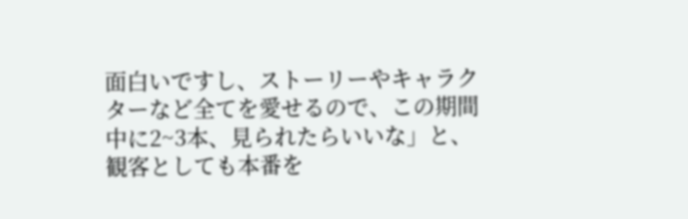面白いですし、ストーリーやキャラクターなど全てを愛せるので、この期間中に2~3本、見られたらいいな」と、観客としても本番を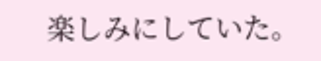楽しみにしていた。